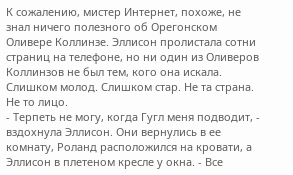К сожалению, мистер Интернет, похоже, не знал ничего полезного об Орегонском Оливере Коллинзе. Эллисон пролистала сотни страниц на телефоне, но ни один из Оливеров Коллинзов не был тем, кого она искала. Слишком молод. Слишком стар. Не та страна. Не то лицо.
- Терпеть не могу, когда Гугл меня подводит, - вздохнула Эллисон. Они вернулись в ее комнату, Роланд расположился на кровати, а Эллисон в плетеном кресле у окна. - Все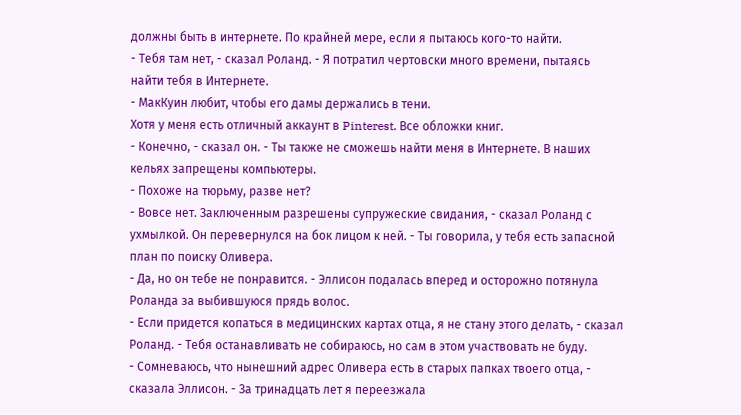должны быть в интернете. По крайней мере, если я пытаюсь кого-то найти.
- Тебя там нет, - сказал Роланд. - Я потратил чертовски много времени, пытаясь найти тебя в Интернете.
- МакКуин любит, чтобы его дамы держались в тени.
Хотя у меня есть отличный аккаунт в Pinterest. Все обложки книг.
- Конечно, - сказал он. - Ты также не сможешь найти меня в Интернете. В наших кельях запрещены компьютеры.
- Похоже на тюрьму, разве нет?
- Вовсе нет. Заключенным разрешены супружеские свидания, - сказал Роланд с ухмылкой. Он перевернулся на бок лицом к ней. - Ты говорила, у тебя есть запасной план по поиску Оливера.
- Да, но он тебе не понравится. - Эллисон подалась вперед и осторожно потянула Роланда за выбившуюся прядь волос.
- Если придется копаться в медицинских картах отца, я не стану этого делать, - сказал Роланд. - Тебя останавливать не собираюсь, но сам в этом участвовать не буду.
- Сомневаюсь, что нынешний адрес Оливера есть в старых папках твоего отца, - сказала Эллисон. - За тринадцать лет я переезжала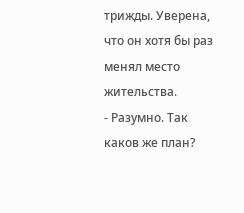трижды. Уверена, что он хотя бы раз менял место жительства.
- Разумно. Так каков же план?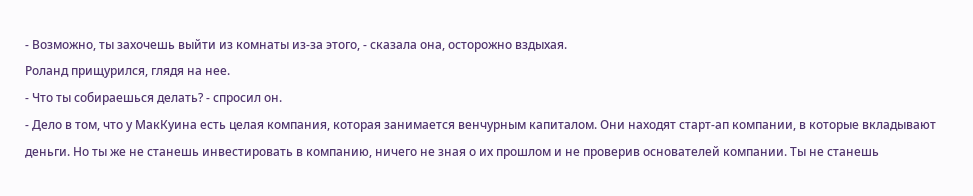- Возможно, ты захочешь выйти из комнаты из-за этого, - сказала она, осторожно вздыхая.
Роланд прищурился, глядя на нее.
- Что ты собираешься делать? - спросил он.
- Дело в том, что у МакКуина есть целая компания, которая занимается венчурным капиталом. Они находят старт-ап компании, в которые вкладывают деньги. Но ты же не станешь инвестировать в компанию, ничего не зная о их прошлом и не проверив основателей компании. Ты не станешь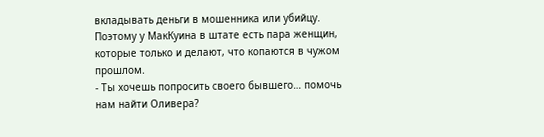вкладывать деньги в мошенника или убийцу. Поэтому у МакКуина в штате есть пара женщин, которые только и делают, что копаются в чужом прошлом.
- Ты хочешь попросить своего бывшего… помочь нам найти Оливера?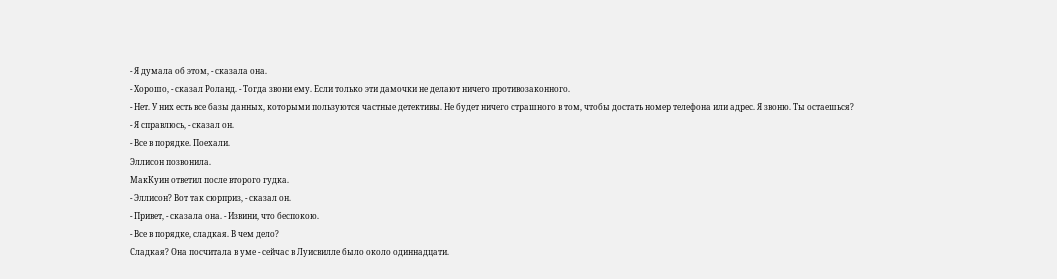- Я думала об этом, - сказала она.
- Хорошо, - сказал Роланд. - Тогда звони ему. Если только эти дамочки не делают ничего противозаконного.
- Нет. У них есть все базы данных, которыми пользуются частные детективы. Не будет ничего страшного в том, чтобы достать номер телефона или адрес. Я звоню. Ты остаешься?
- Я справлюсь, - сказал он.
- Все в порядке. Поехали.
Эллисон позвонила.
МакКуин ответил после второго гудка.
- Эллисон? Вот так сюрприз, - сказал он.
- Привет, - сказала она. - Извини, что беспокою.
- Все в порядке, сладкая. В чем дело?
Сладкая? Она посчитала в уме - сейчас в Луисвилле было около одиннадцати.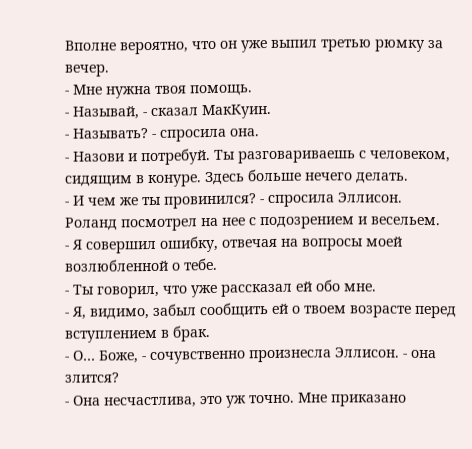Вполне вероятно, что он уже выпил третью рюмку за вечер.
- Мне нужна твоя помощь.
- Называй, - сказал МакКуин.
- Называть? - спросила она.
- Назови и потребуй. Ты разговариваешь с человеком, сидящим в конуре. Здесь больше нечего делать.
- И чем же ты провинился? - спросила Эллисон.
Роланд посмотрел на нее с подозрением и весельем.
- Я совершил ошибку, отвечая на вопросы моей возлюбленной о тебе.
- Ты говорил, что уже рассказал ей обо мне.
- Я, видимо, забыл сообщить ей о твоем возрасте перед вступлением в брак.
- О… Боже, - сочувственно произнесла Эллисон. - она злится?
- Она несчастлива, это уж точно. Мне приказано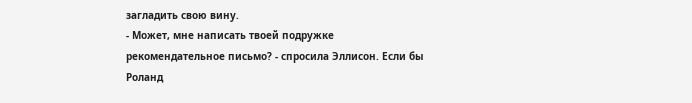загладить свою вину.
- Может, мне написать твоей подружке рекомендательное письмо? - спросила Эллисон. Если бы Роланд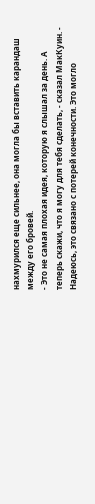нахмурился еще сильнее, она могла бы вставить карандаш между его бровей.
- Это не самая плохая идея, которую я слышал за день. А теперь скажи, что я могу для тебя сделать, - сказал МакКуин. - Надеюсь, это связано с потерей конечности. Это могло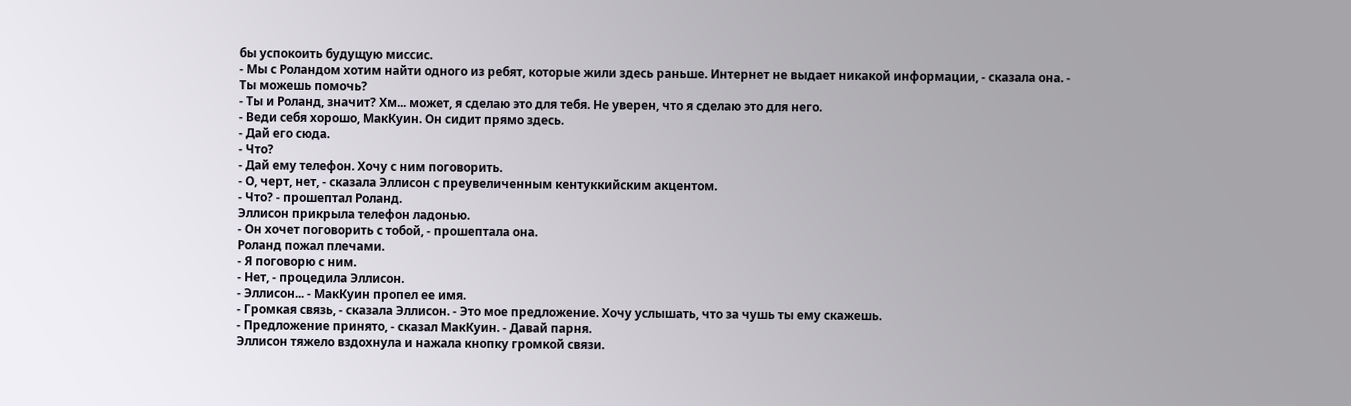бы успокоить будущую миссис.
- Мы с Роландом хотим найти одного из ребят, которые жили здесь раньше. Интернет не выдает никакой информации, - сказала она. - Ты можешь помочь?
- Ты и Роланд, значит? Хм... может, я сделаю это для тебя. Не уверен, что я сделаю это для него.
- Веди себя хорошо, МакКуин. Он сидит прямо здесь.
- Дай его сюда.
- Что?
- Дай ему телефон. Хочу с ним поговорить.
- О, черт, нет, - сказала Эллисон с преувеличенным кентуккийским акцентом.
- Что? - прошептал Роланд.
Эллисон прикрыла телефон ладонью.
- Он хочет поговорить с тобой, - прошептала она.
Роланд пожал плечами.
- Я поговорю с ним.
- Нет, - процедила Эллисон.
- Эллисон... - МакКуин пропел ее имя.
- Громкая связь, - сказала Эллисон. - Это мое предложение. Хочу услышать, что за чушь ты ему скажешь.
- Предложение принято, - сказал МакКуин. - Давай парня.
Эллисон тяжело вздохнула и нажала кнопку громкой связи.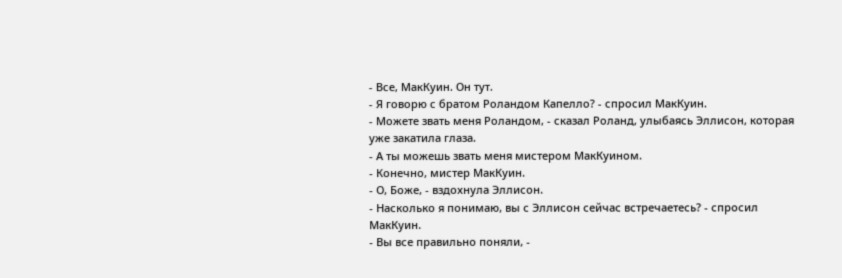- Все, МакКуин. Он тут.
- Я говорю с братом Роландом Капелло? - спросил МакКуин.
- Можете звать меня Роландом, - сказал Роланд, улыбаясь Эллисон, которая уже закатила глаза.
- А ты можешь звать меня мистером МакКуином.
- Конечно, мистер МакКуин.
- О, Боже, - вздохнула Эллисон.
- Насколько я понимаю, вы с Эллисон сейчас встречаетесь? - спросил МакКуин.
- Вы все правильно поняли, -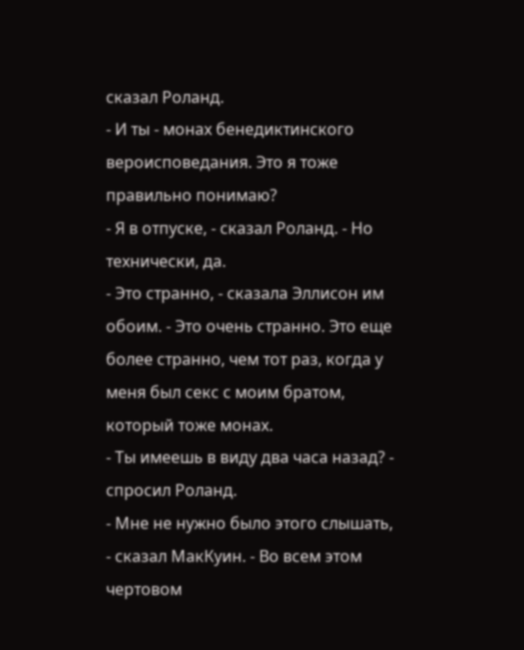сказал Роланд.
- И ты - монах бенедиктинского вероисповедания. Это я тоже правильно понимаю?
- Я в отпуске, - сказал Роланд. - Но технически, да.
- Это странно, - сказала Эллисон им обоим. - Это очень странно. Это еще более странно, чем тот раз, когда у меня был секс с моим братом, который тоже монах.
- Ты имеешь в виду два часа назад? - спросил Роланд.
- Мне не нужно было этого слышать, - сказал МакКуин. - Во всем этом чертовом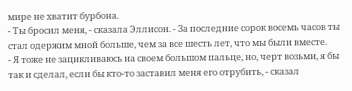мире не хватит бурбона.
- Ты бросил меня, - сказала Эллисон. - За последние сорок восемь часов ты стал одержим мной больше, чем за все шесть лет, что мы были вместе.
- Я тоже не зацикливаюсь на своем большом пальце, но, черт возьми, я бы так и сделал, если бы кто-то заставил меня его отрубить, - сказал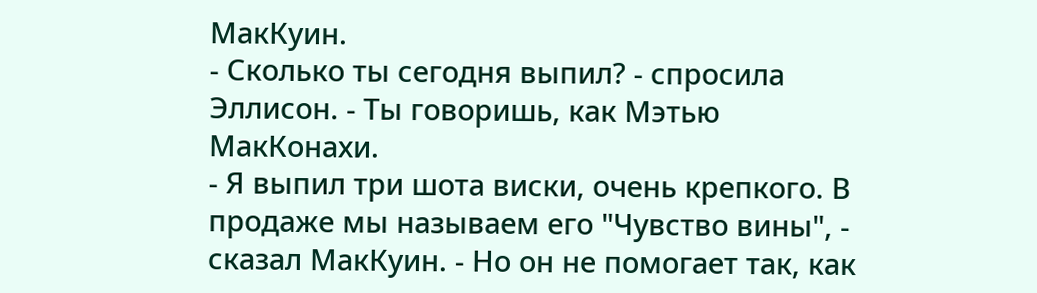МакКуин.
- Сколько ты сегодня выпил? - спросила Эллисон. - Ты говоришь, как Мэтью МакКонахи.
- Я выпил три шота виски, очень крепкого. В продаже мы называем его "Чувство вины", - сказал МакКуин. - Но он не помогает так, как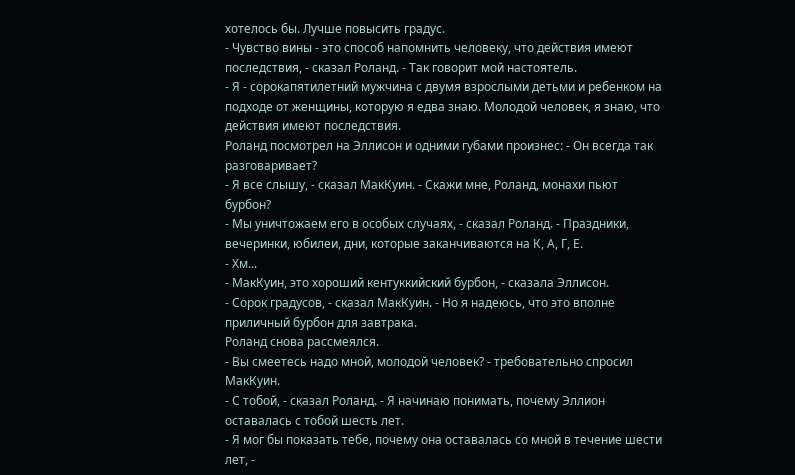хотелось бы. Лучше повысить градус.
- Чувство вины - это способ напомнить человеку, что действия имеют последствия, - сказал Роланд. - Так говорит мой настоятель.
- Я - сорокапятилетний мужчина с двумя взрослыми детьми и ребенком на подходе от женщины, которую я едва знаю. Молодой человек, я знаю, что действия имеют последствия.
Роланд посмотрел на Эллисон и одними губами произнес: - Он всегда так разговаривает?
- Я все слышу, - сказал МакКуин. - Скажи мне, Роланд, монахи пьют бурбон?
- Мы уничтожаем его в особых случаях, - сказал Роланд. - Праздники, вечеринки, юбилеи, дни, которые заканчиваются на К, А, Г, Е.
- Хм...
- МакКуин, это хороший кентуккийский бурбон, - сказала Эллисон.
- Сорок градусов, - сказал МакКуин. - Но я надеюсь, что это вполне приличный бурбон для завтрака.
Роланд снова рассмеялся.
- Вы смеетесь надо мной, молодой человек? - требовательно спросил МакКуин.
- С тобой, - сказал Роланд. - Я начинаю понимать, почему Эллион оставалась с тобой шесть лет.
- Я мог бы показать тебе, почему она оставалась со мной в течение шести лет, -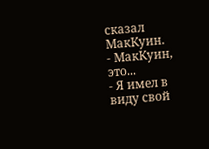сказал МакКуин.
- МакКуин, это...
- Я имел в виду свой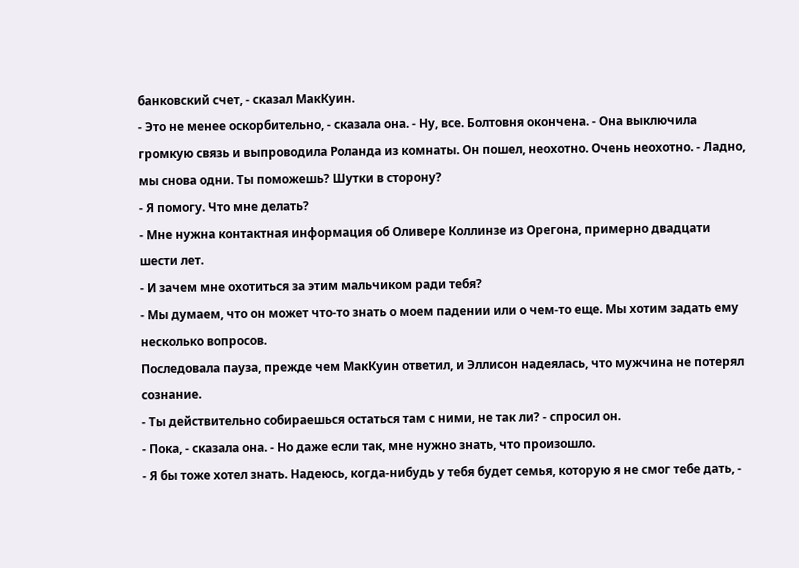банковский счет, - сказал МакКуин.
- Это не менее оскорбительно, - сказала она. - Ну, все. Болтовня окончена. - Она выключила громкую связь и выпроводила Роланда из комнаты. Он пошел, неохотно. Очень неохотно. - Ладно, мы снова одни. Ты поможешь? Шутки в сторону?
- Я помогу. Что мне делать?
- Мне нужна контактная информация об Оливере Коллинзе из Орегона, примерно двадцати шести лет.
- И зачем мне охотиться за этим мальчиком ради тебя?
- Мы думаем, что он может что-то знать о моем падении или о чем-то еще. Мы хотим задать ему несколько вопросов.
Последовала пауза, прежде чем МакКуин ответил, и Эллисон надеялась, что мужчина не потерял сознание.
- Ты действительно собираешься остаться там с ними, не так ли? - спросил он.
- Пока, - сказала она. - Но даже если так, мне нужно знать, что произошло.
- Я бы тоже хотел знать. Надеюсь, когда-нибудь у тебя будет семья, которую я не смог тебе дать, -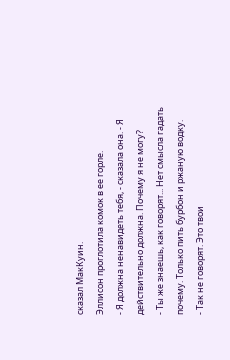сказал МакКуин.
Эллисон проглотила комок в ее горле.
- Я должна ненавидеть тебя, - сказала она. - Я действительно должна. Почему я не могу?
- Ты же знаешь, как говорят... Нет смысла гадать почему. Только пить бурбон и ржаную водку.
- Так не говорят. Это твои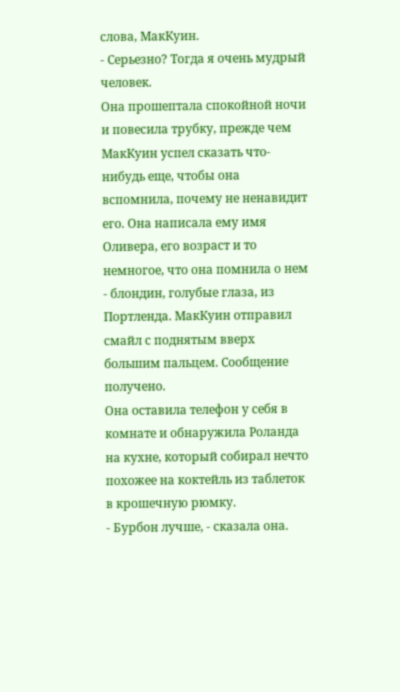слова, МакКуин.
- Серьезно? Тогда я очень мудрый человек.
Она прошептала спокойной ночи и повесила трубку, прежде чем МакКуин успел сказать что-нибудь еще, чтобы она вспомнила, почему не ненавидит его. Она написала ему имя Оливера, его возраст и то немногое, что она помнила о нем - блондин, голубые глаза, из Портленда. МакКуин отправил смайл с поднятым вверх большим пальцем. Сообщение получено.
Она оставила телефон у себя в комнате и обнаружила Роланда на кухне, который собирал нечто похожее на коктейль из таблеток в крошечную рюмку.
- Бурбон лучше, - сказала она.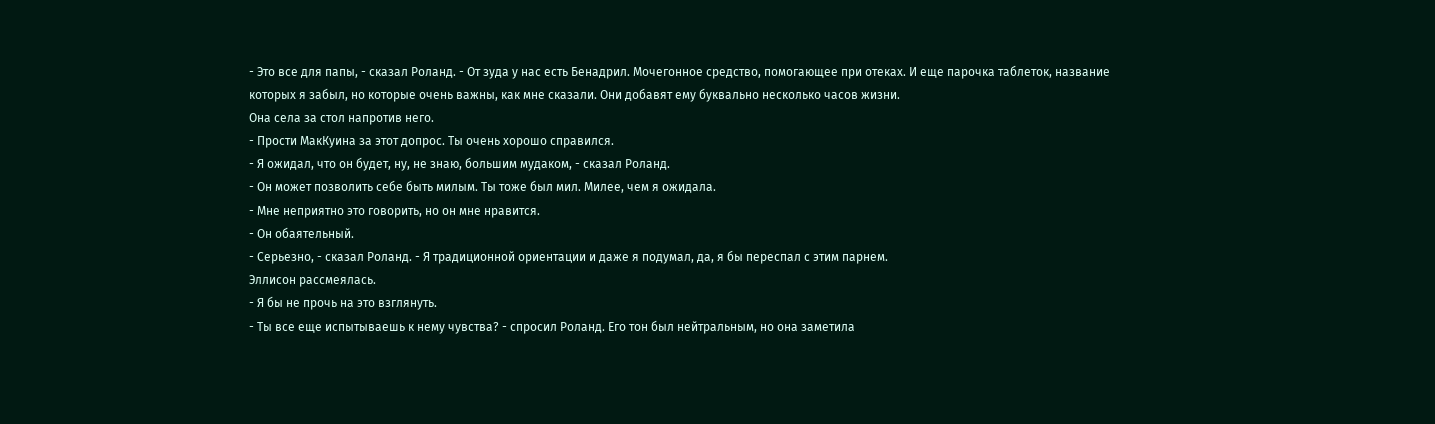- Это все для папы, - сказал Роланд. - От зуда у нас есть Бенадрил. Мочегонное средство, помогающее при отеках. И еще парочка таблеток, название которых я забыл, но которые очень важны, как мне сказали. Они добавят ему буквально несколько часов жизни.
Она села за стол напротив него.
- Прости МакКуина за этот допрос. Ты очень хорошо справился.
- Я ожидал, что он будет, ну, не знаю, большим мудаком, - сказал Роланд.
- Он может позволить себе быть милым. Ты тоже был мил. Милее, чем я ожидала.
- Мне неприятно это говорить, но он мне нравится.
- Он обаятельный.
- Серьезно, - сказал Роланд. - Я традиционной ориентации и даже я подумал, да, я бы переспал с этим парнем.
Эллисон рассмеялась.
- Я бы не прочь на это взглянуть.
- Ты все еще испытываешь к нему чувства? - спросил Роланд. Его тон был нейтральным, но она заметила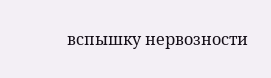вспышку нервозности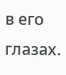в его глазах.